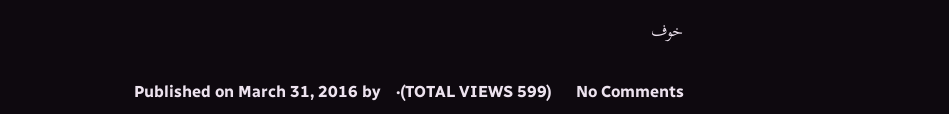خوف

Published on March 31, 2016 by    ·(TOTAL VIEWS 599)      No Comments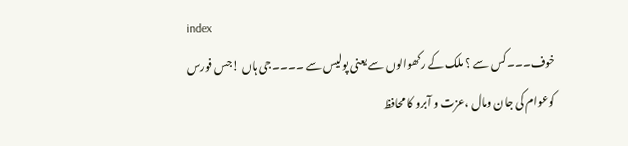index
خوف۔۔۔کس سے ؟ ملک کے رکھوالوں سے یعنی پولیس سے ۔۔۔۔جی ہاں !جس فورس کوعوام کی جان ومال ،عزت و آبرو کا محافظ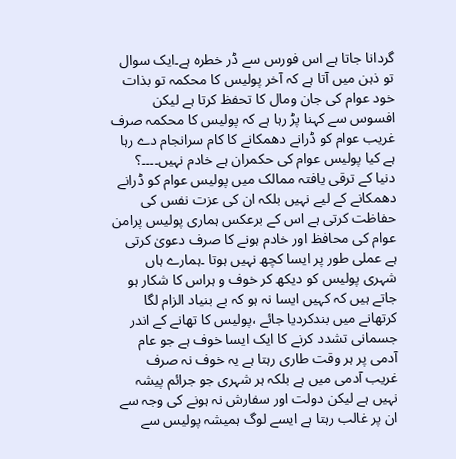گردانا جاتا ہے اس فورس سے ڈر خطرہ ہے۔ایک سوال تو ذہن میں آتا ہے کہ آخر پولیس کا محکمہ تو بذات خود عوام کی جان ومال کا تحفظ کرتا ہے لیکن افسوس سے کہنا پڑ رہا ہے کہ پولیس کا محکمہ صرف غریب عوام کو ڈرانے دھمکانے کا کام سرانجام دے رہا ہے کیا پولیس عوام کی حکمران ہے خادم نہیں۔۔۔۔؟
دنیا کے ترقی یافتہ ممالک میں پولیس عوام کو ڈرانے دھمکانے کے لیے نہیں بلکہ ان کی عزت نفس کی حفاظت کرتی ہے اس کے برعکس ہماری پولیس پرامن عوام کی محافظ اور خادم ہونے کا صرف دعویٰ کرتی ہے عملی طور پر ایسا کچھ نہیں ہوتا ۔ہمارے ہاں شہری پولیس کو دیکھ کر خوف و ہراس کا شکار ہو جاتے ہیں کہ کہیں ایسا نہ ہو کہ بے بنیاد الزام لگا کرتھانے میں بندکردیا جائے ،پولیس کا تھانے کے اندر جسمانی تشدد کرنے کا ایک ایسا خوف ہے جو عام آدمی پر ہر وقت طاری رہتا ہے یہ خوف نہ صرف غریب آدمی میں ہے بلکہ ہر شہری جو جرائم پیشہ نہیں ہے لیکن دولت اور سفارش نہ ہونے کی وجہ سے ان پر غالب رہتا ہے ایسے لوگ ہمیشہ پولیس سے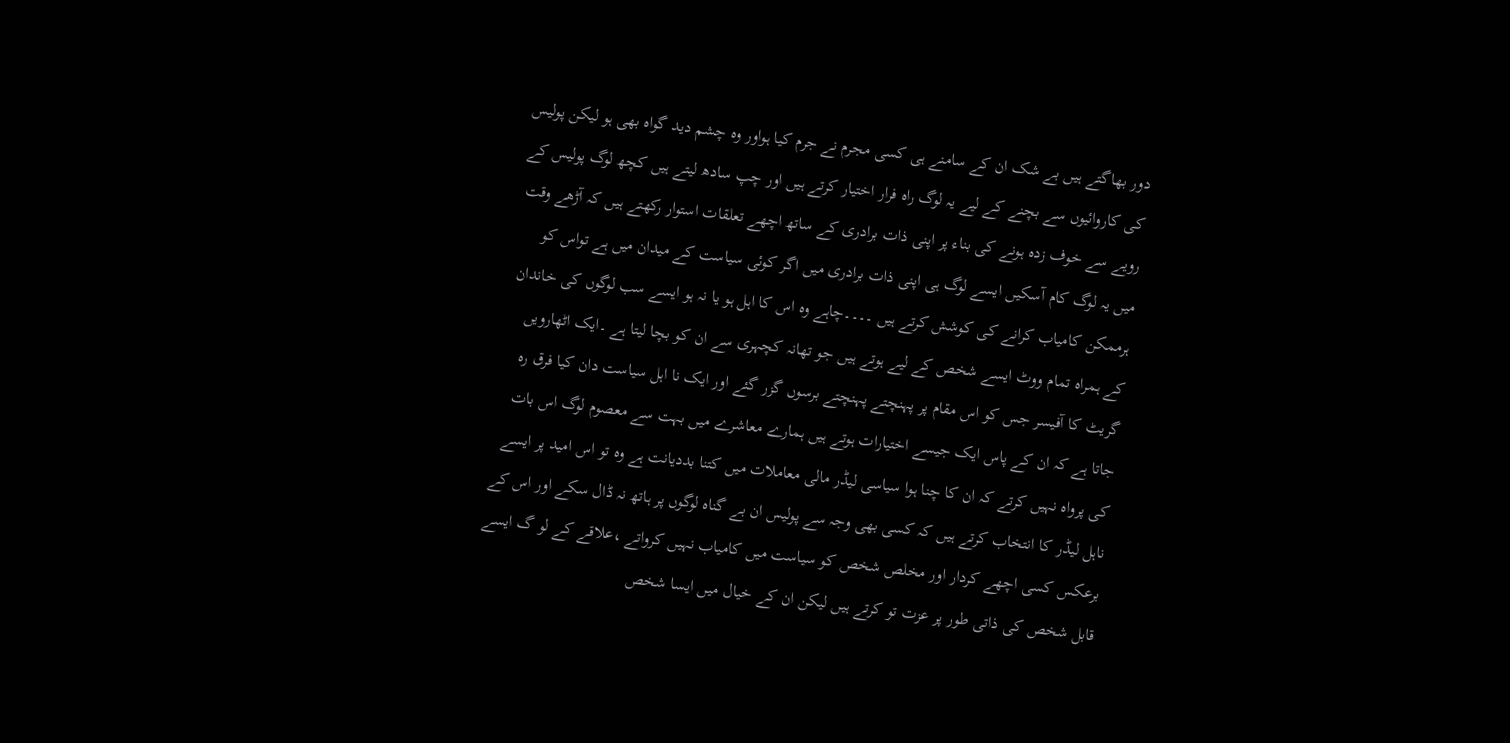دور بھاگتے ہیں بے شک ان کے سامنے ہی کسی مجرم نے جرم کیا ہواور وہ چشم دید گواہ بھی ہو لیکن پولیس کی کاروائیوں سے بچنے کے لیے یہ لوگ راہ فرار اختیار کرتے ہیں اور چپ سادھ لیتے ہیں کچھ لوگ پولیس کے رویے سے خوف زدہ ہونے کی بناء پر اپنی ذات برادری کے ساتھ اچھے تعلقات استوار رکھتے ہیں کہ آڑھے وقت میں یہ لوگ کام آسکیں ایسے لوگ ہی اپنی ذات برادری میں اگر کوئی سیاست کے میدان میں ہے تواس کو ہرممکن کامیاب کرانے کی کوشش کرتے ہیں ۔۔۔۔چاہے وہ اس کا اہل ہو یا نہ ہو ایسے سب لوگوں کی خاندان کے ہمراہ تمام ووٹ ایسے شخص کے لیے ہوتے ہیں جو تھانہ کچہری سے ان کو بچا لیتا ہے ۔ایک اٹھارویں گریٹ کا آفیسر جس کو اس مقام پر پہنچتے پہنچتے برسوں گزر گئے اور ایک نا اہل سیاست دان کیا فرق رہ جاتا ہے کہ ان کے پاس ایک جیسے اختیارات ہوتے ہیں ہمارے معاشرے میں بہت سے معصوم لوگ اس بات کی پرواہ نہیں کرتے کہ ان کا چنا ہوا سیاسی لیڈر مالی معاملات میں کتنا بددیانت ہے وہ تو اس امید پر ایسے ناہل لیڈر کا انتخاب کرتے ہیں کہ کسی بھی وجہ سے پولیس ان بے گناہ لوگوں پر ہاتھ نہ ڈال سکے اور اس کے برعکس کسی اچھے کردار اور مخلص شخص کو سیاست میں کامیاب نہیں کرواتے ،علاقے کے لو گ ایسے قابل شخص کی ذاتی طور پر عزت تو کرتے ہیں لیکن ان کے خیال میں ایسا شخص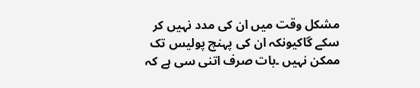مشکل وقت میں ان کی مدد نہیں کر سکے گاکیونکہ ان کی پہنچ پولیس تک ممکن نہیں ۔بات صرف اتنی سی ہے کہ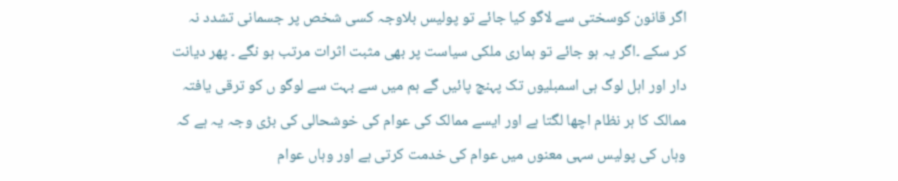اگر قانون کوسختی سے لاگو کیا جائے تو پولیس بلاوجہ کسی شخص پر جسمانی تشدد نہ کر سکے ۔اگر یہ ہو جائے تو ہماری ملکی سیاست پر بھی مثبت اثرات مرتب ہو نگے ۔ پھر دیانت دار اور اہل لوگ ہی اسمبلیوں تک پہنچ پائیں گے ہم میں سے بہت سے لوگو ں کو ترقی یافتہ ممالک کا ہر نظام اچھا لگتا ہے اور ایسے ممالک کی عوام کی خوشحالی کی بڑی وجہ یہ ہے کہ وہاں کی پولیس سہی معنوں میں عوام کی خدمت کرتی ہے اور وہاں عوام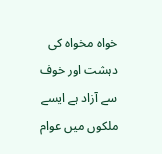خواہ مخواہ کی دہشت اور خوف سے آزاد ہے ایسے ملکوں میں عوام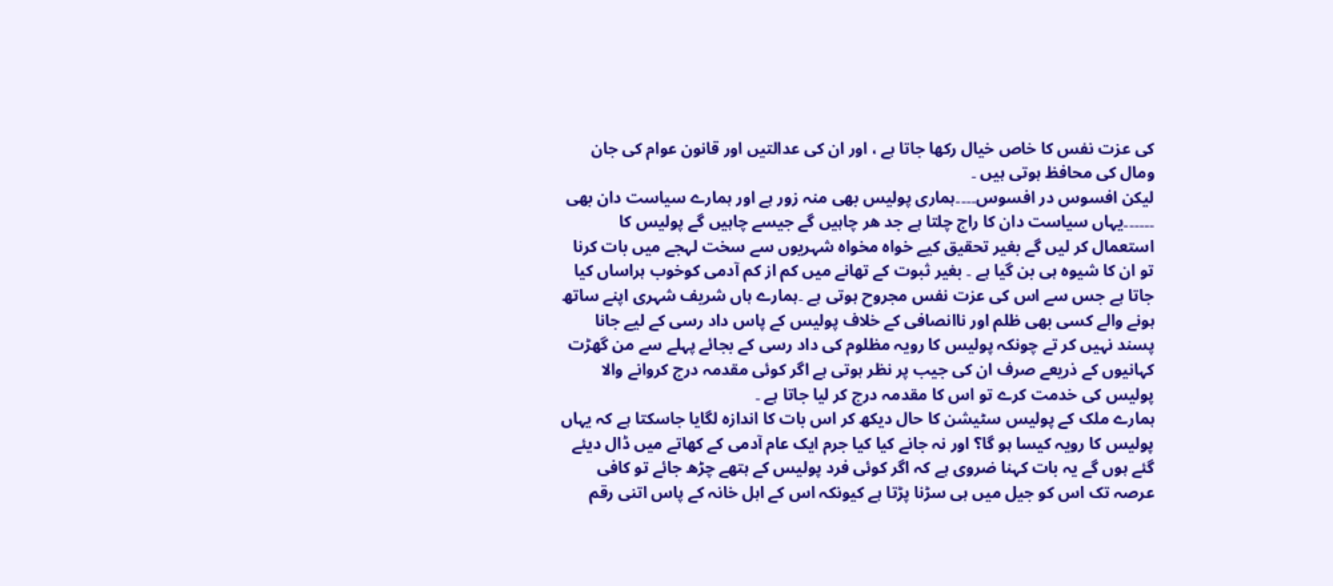کی عزت نفس کا خاص خیال رکھا جاتا ہے ، اور ان کی عدالتیں اور قانون عوام کی جان ومال کی محافظ ہوتی ہیں ۔
لیکن افسوس در افسوس۔۔۔۔ہماری پولیس بھی منہ زور ہے اور ہمارے سیاست دان بھی ۔۔۔۔۔۔یہاں سیاست دان کا راج چلتا ہے جد ھر چاہیں گے جیسے چاہیں گے پولیس کا استعمال کر لیں گے بغیر تحقیق کیے خواہ مخواہ شہریوں سے سخت لہجے میں بات کرنا تو ان کا شیوہ ہی بن گیا ہے ۔ بغیر ثبوت کے تھانے میں کم از کم آدمی کوخوب ہراساں کیا جاتا ہے جس سے اس کی عزت نفس مجروح ہوتی ہے ۔ہمارے ہاں شریف شہری اپنے ساتھ ہونے والے کسی بھی ظلم اور ناانصافی کے خلاف پولیس کے پاس داد رسی کے لیے جانا پسند نہیں کر تے چونکہ پولیس کا رویہ مظلوم کی داد رسی کے بجائے پہلے سے من گھڑت کہانیوں کے ذریعے صرف ان کی جیب پر نظر ہوتی ہے اگر کوئی مقدمہ درج کروانے والا پولیس کی خدمت کرے تو اس کا مقدمہ درج کر لیا جاتا ہے ۔
ہمارے ملک کے پولیس سٹیشن کا حال دیکھ کر اس بات کا اندازہ لگایا جاسکتا ہے کہ یہاں پولیس کا رویہ کیسا ہو گا؟ اور نہ جانے کیا کیا جرم ایک عام آدمی کے کھاتے میں ڈال دیئے گئے ہوں گے یہ بات کہنا ضروی ہے کہ اگر کوئی فرد پولیس کے ہتھے چڑھ جائے تو کافی عرصہ تک اس کو جیل میں ہی سڑنا پڑتا ہے کیونکہ اس کے اہل خانہ کے پاس اتنی رقم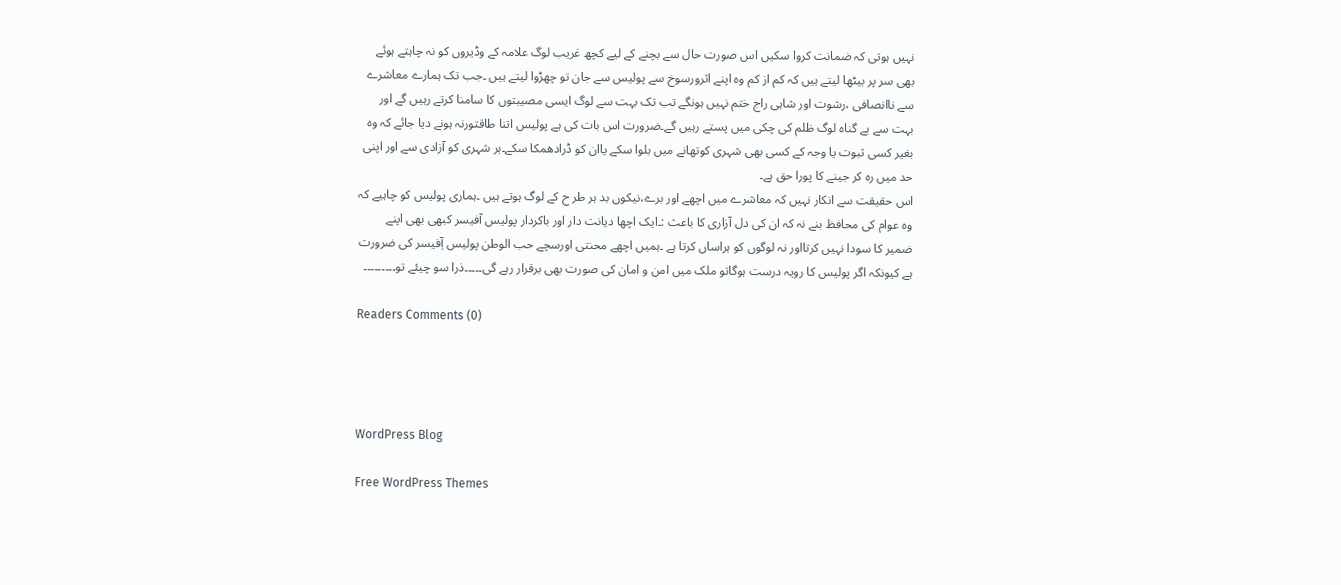نہیں ہوتی کہ ضمانت کروا سکیں اس صورت حال سے بچنے کے لیے کچھ غریب لوگ علامہ کے وڈیروں کو نہ چاہتے ہوئے بھی سر پر بیٹھا لیتے ہیں کہ کم از کم وہ اپنے اثرورسوخ سے پولیس سے جان تو چھڑوا لیتے ہیں ۔جب تک ہمارے معاشرے سے ناانصافی ،رشوت اور شاہی راج ختم نہیں ہونگے تب تک بہت سے لوگ ایسی مصیبتوں کا سامنا کرتے رہیں گے اور بہت سے بے گناہ لوگ ظلم کی چکی میں پستے رہیں گے۔ضرورت اس بات کی ہے پولیس اتنا طاقتورنہ ہونے دیا جائے کہ وہ بغیر کسی ثبوت یا وجہ کے کسی بھی شہری کوتھانے میں بلوا سکے یاان کو ڈرادھمکا سکے۔ہر شہری کو آزادی سے اور اپنی حد میں رہ کر جینے کا پورا حق ہے۔
اس حقیقت سے انکار نہیں کہ معاشرے میں اچھے اور برے،نیکوں بد ہر طر ح کے لوگ ہوتے ہیں ۔ہماری پولیس کو چاہیے کہ وہ عوام کی محافظ بنے نہ کہ ان کی دل آزاری کا باعث :۔ایک اچھا دیانت دار اور باکردار پولیس آفیسر کبھی بھی اپنے ضمیر کا سودا نہیں کرتااور نہ لوگوں کو ہراساں کرتا ہے ۔ہمیں اچھے محنتی اورسچے حب الوطن پولیس آٖفیسر کی ضرورت ہے کیونکہ اگر پولیس کا رویہ درست ہوگاتو ملک میں امن و امان کی صورت بھی برقرار رہے گی۔۔۔۔۔ذرا سو چیئے تو۔۔۔۔۔۔۔۔۔

Readers Comments (0)




WordPress Blog

Free WordPress Themes